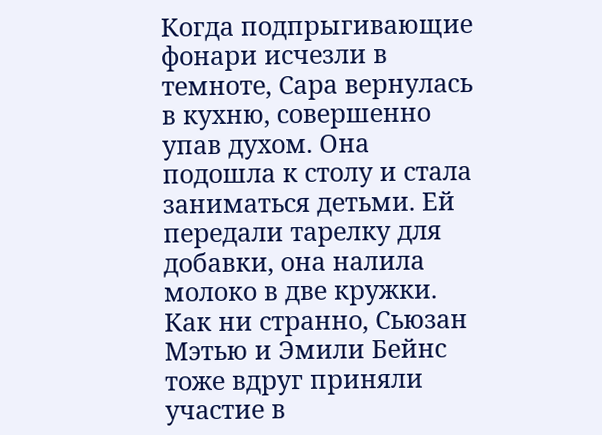Когда подпрыгивающие фонари исчезли в темноте, Сара вернулась в кухню, совершенно упав духом. Она подошла к столу и стала заниматься детьми. Ей передали тарелку для добавки, она налила молоко в две кружки. Как ни странно, Сьюзан Мэтью и Эмили Бейнс тоже вдруг приняли участие в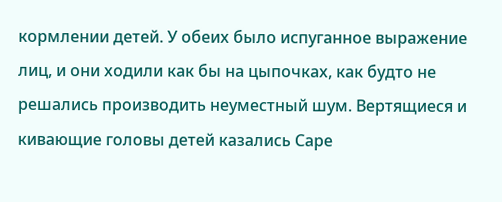кормлении детей. У обеих было испуганное выражение лиц, и они ходили как бы на цыпочках, как будто не решались производить неуместный шум. Вертящиеся и кивающие головы детей казались Саре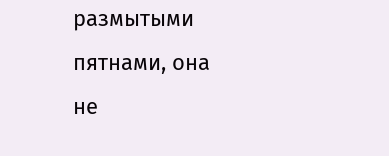размытыми пятнами, она не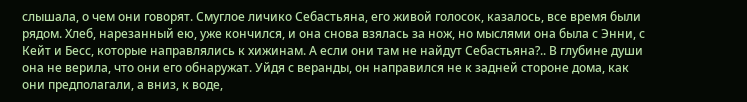слышала, о чем они говорят. Смуглое личико Себастьяна, его живой голосок, казалось, все время были рядом. Хлеб, нарезанный ею, уже кончился, и она снова взялась за нож, но мыслями она была с Энни, с Кейт и Бесс, которые направлялись к хижинам. А если они там не найдут Себастьяна?.. В глубине души она не верила, что они его обнаружат. Уйдя с веранды, он направился не к задней стороне дома, как они предполагали, а вниз, к воде,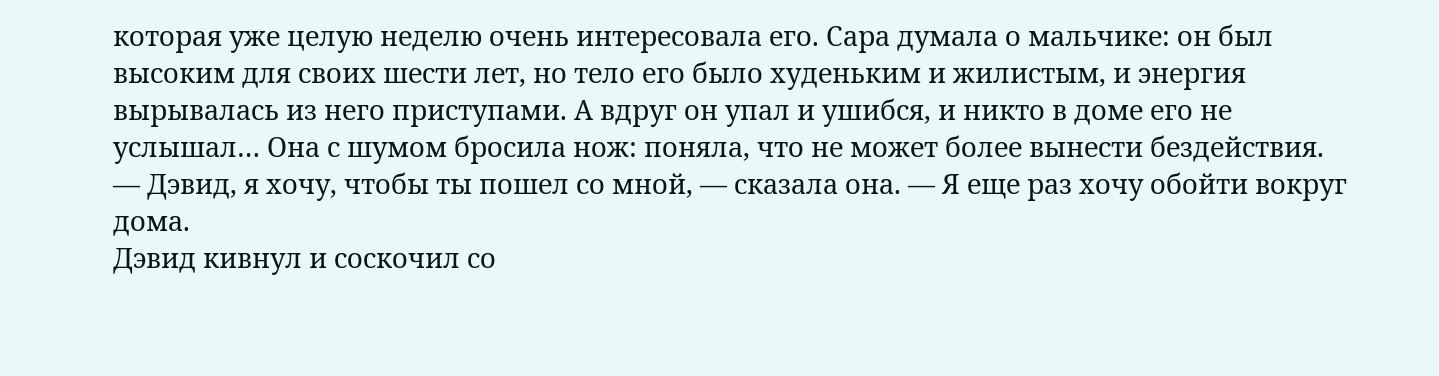которая уже целую неделю очень интересовала его. Сара думала о мальчике: он был высоким для своих шести лет, но тело его было худеньким и жилистым, и энергия вырывалась из него приступами. А вдруг он упал и ушибся, и никто в доме его не услышал… Она с шумом бросила нож: поняла, что не может более вынести бездействия.
— Дэвид, я хочу, чтобы ты пошел со мной, — сказала она. — Я еще раз хочу обойти вокруг дома.
Дэвид кивнул и соскочил со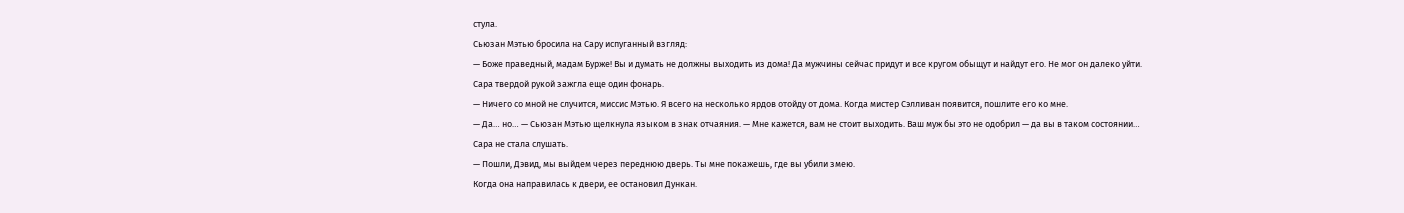стула.
Сьюзан Мэтью бросила на Сару испуганный взгляд:
— Боже праведный, мадам Бурже! Вы и думать не должны выходить из дома! Да мужчины сейчас придут и все кругом обыщут и найдут его. Не мог он далеко уйти.
Сара твердой рукой зажгла еще один фонарь.
— Ничего со мной не случится, миссис Мэтью. Я всего на несколько ярдов отойду от дома. Когда мистер Сэлливан появится, пошлите его ко мне.
— Да… но… — Сьюзан Мэтью щелкнула языком в знак отчаяния. — Мне кажется, вам не стоит выходить. Ваш муж бы это не одобрил — да вы в таком состоянии…
Сара не стала слушать.
— Пошли, Дэвид, мы выйдем через переднюю дверь. Ты мне покажешь, где вы убили змею.
Когда она направилась к двери, ее остановил Дункан.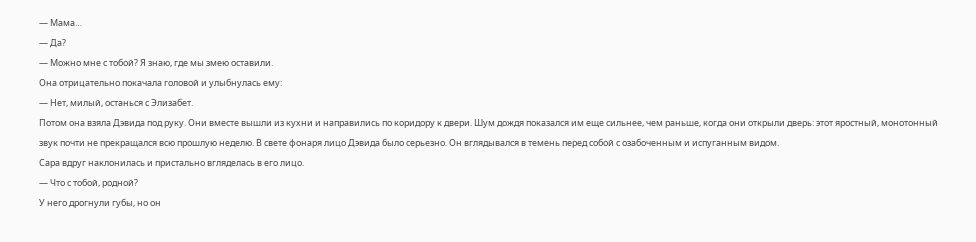— Мама…
— Да?
— Можно мне с тобой? Я знаю, где мы змею оставили.
Она отрицательно покачала головой и улыбнулась ему:
— Нет, милый, останься с Элизабет.
Потом она взяла Дэвида под руку. Они вместе вышли из кухни и направились по коридору к двери. Шум дождя показался им еще сильнее, чем раньше, когда они открыли дверь: этот яростный, монотонный звук почти не прекращался всю прошлую неделю. В свете фонаря лицо Дэвида было серьезно. Он вглядывался в темень перед собой с озабоченным и испуганным видом.
Сара вдруг наклонилась и пристально вгляделась в его лицо.
— Что с тобой, родной?
У него дрогнули губы, но он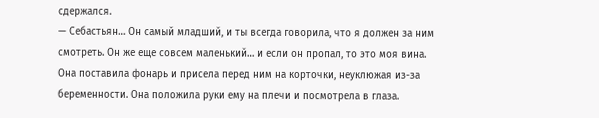сдержался.
— Себастьян… Он самый младший, и ты всегда говорила, что я должен за ним смотреть. Он же еще совсем маленький… и если он пропал, то это моя вина.
Она поставила фонарь и присела перед ним на корточки, неуклюжая из-за беременности. Она положила руки ему на плечи и посмотрела в глаза.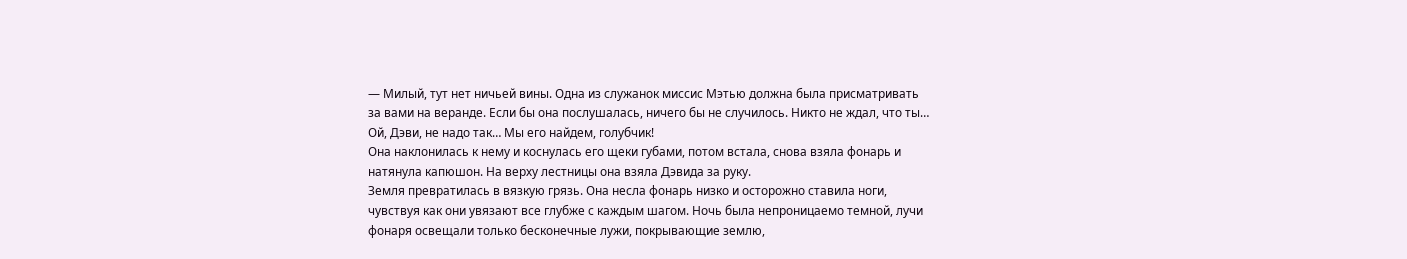— Милый, тут нет ничьей вины. Одна из служанок миссис Мэтью должна была присматривать за вами на веранде. Если бы она послушалась, ничего бы не случилось. Никто не ждал, что ты… Ой, Дэви, не надо так… Мы его найдем, голубчик!
Она наклонилась к нему и коснулась его щеки губами, потом встала, снова взяла фонарь и натянула капюшон. На верху лестницы она взяла Дэвида за руку.
Земля превратилась в вязкую грязь. Она несла фонарь низко и осторожно ставила ноги, чувствуя как они увязают все глубже с каждым шагом. Ночь была непроницаемо темной, лучи фонаря освещали только бесконечные лужи, покрывающие землю,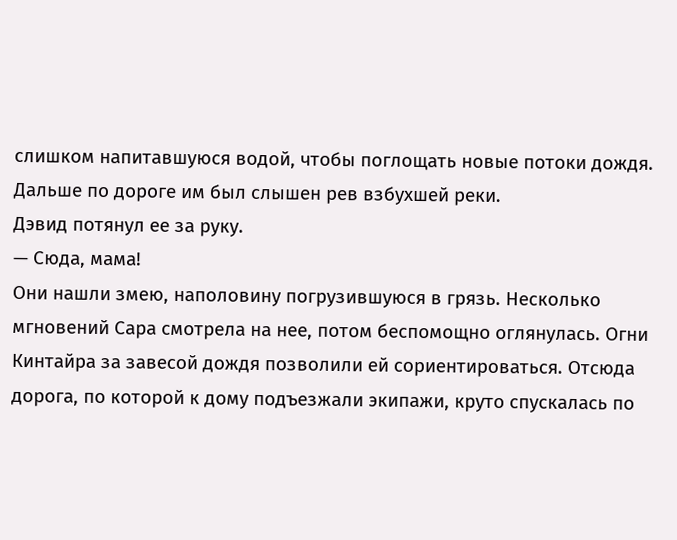слишком напитавшуюся водой, чтобы поглощать новые потоки дождя. Дальше по дороге им был слышен рев взбухшей реки.
Дэвид потянул ее за руку.
— Сюда, мама!
Они нашли змею, наполовину погрузившуюся в грязь. Несколько мгновений Сара смотрела на нее, потом беспомощно оглянулась. Огни Кинтайра за завесой дождя позволили ей сориентироваться. Отсюда дорога, по которой к дому подъезжали экипажи, круто спускалась по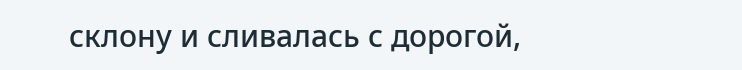склону и сливалась с дорогой,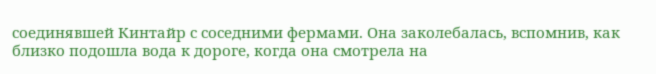соединявшей Кинтайр с соседними фермами. Она заколебалась, вспомнив, как близко подошла вода к дороге, когда она смотрела на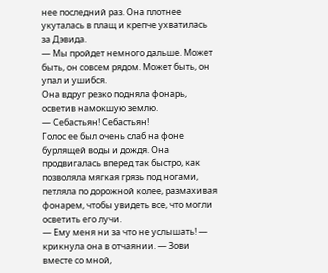нее последний раз. Она плотнее укуталась в плащ и крепче ухватилась за Дэвида.
— Мы пройдет немного дальше. Может быть, он совсем рядом. Может быть, он упал и ушибся.
Она вдруг резко подняла фонарь, осветив намокшую землю.
— Себастьян! Себастьян!
Голос ее был очень слаб на фоне бурлящей воды и дождя. Она продвигалась вперед так быстро, как позволяла мягкая грязь под ногами, петляла по дорожной колее, размахивая фонарем, чтобы увидеть все, что могли осветить его лучи.
— Ему меня ни за что не услышать! — крикнула она в отчаянии. — Зови вместе со мной,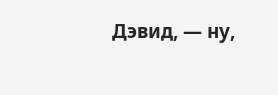Дэвид, — ну,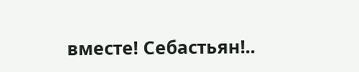вместе! Себастьян!..